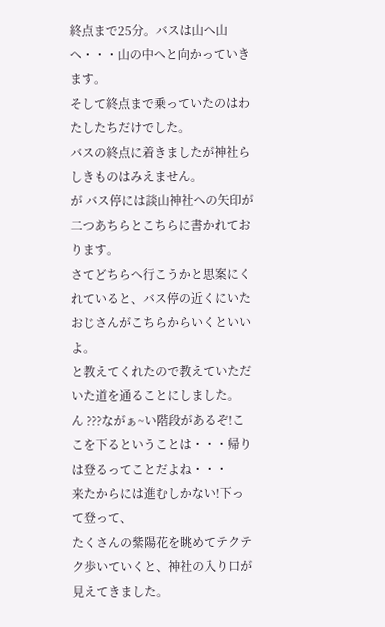終点まで25分。バスは山へ山へ・・・山の中へと向かっていきます。
そして終点まで乗っていたのはわたしたちだけでした。
バスの終点に着きましたが神社らしきものはみえません。
が バス停には談山神社への矢印が二つあちらとこちらに書かれております。
さてどちらへ行こうかと思案にくれていると、バス停の近くにいたおじさんがこちらからいくといいよ。
と教えてくれたので教えていただいた道を通ることにしました。
ん ???ながぁ~い階段があるぞ!ここを下るということは・・・帰りは登るってことだよね・・・
来たからには進むしかない!下って登って、
たくさんの紫陽花を眺めてテクテク歩いていくと、神社の入り口が見えてきました。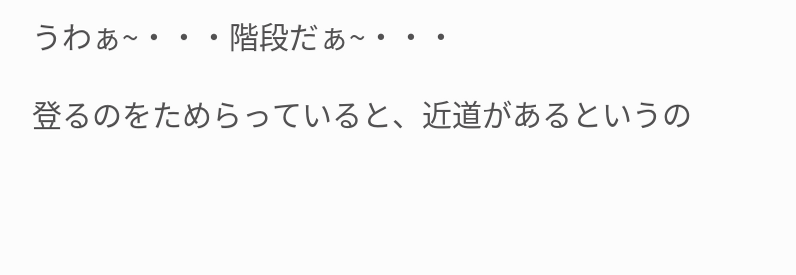うわぁ~・・・階段だぁ~・・・

登るのをためらっていると、近道があるというの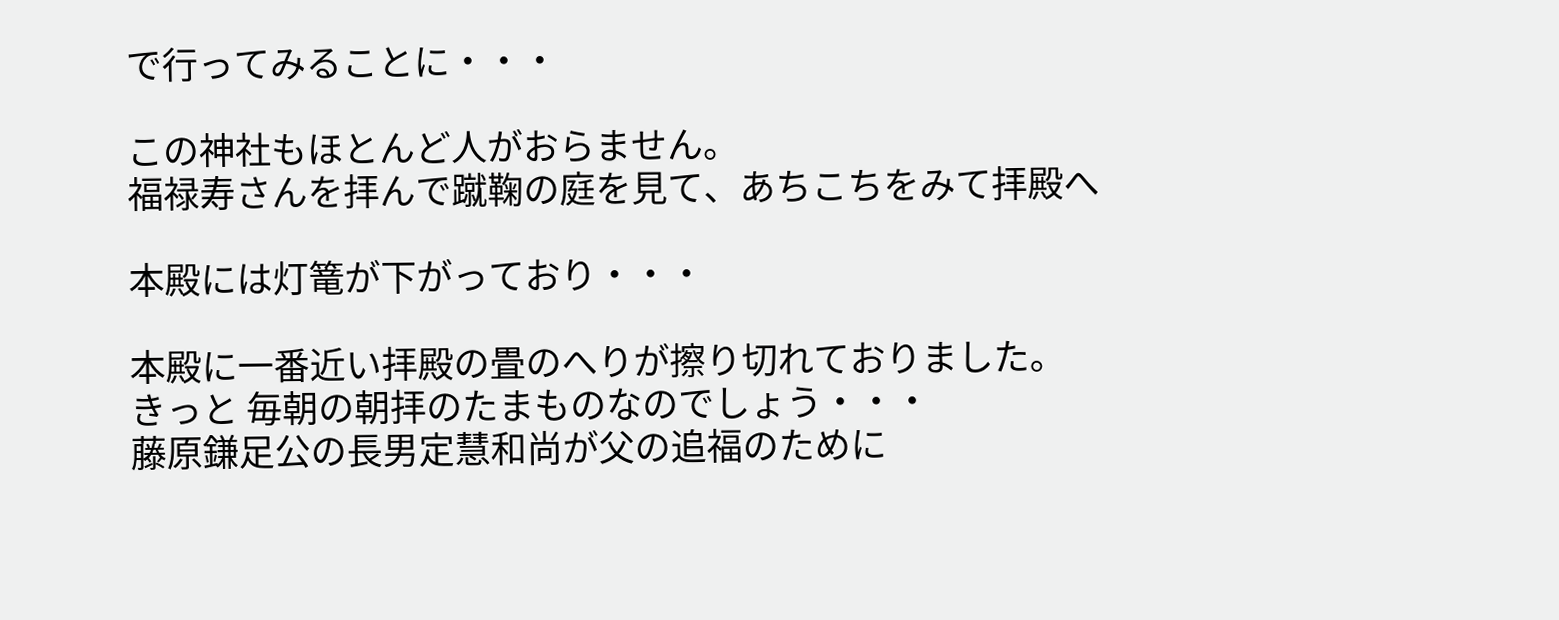で行ってみることに・・・

この神社もほとんど人がおらません。
福禄寿さんを拝んで蹴鞠の庭を見て、あちこちをみて拝殿へ

本殿には灯篭が下がっており・・・

本殿に一番近い拝殿の畳のへりが擦り切れておりました。
きっと 毎朝の朝拝のたまものなのでしょう・・・
藤原鎌足公の長男定慧和尚が父の追福のために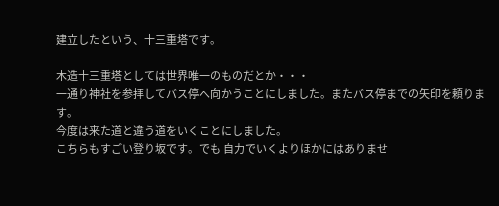建立したという、十三重塔です。

木造十三重塔としては世界唯一のものだとか・・・
一通り神社を参拝してバス停へ向かうことにしました。またバス停までの矢印を頼ります。
今度は来た道と違う道をいくことにしました。
こちらもすごい登り坂です。でも 自力でいくよりほかにはありませ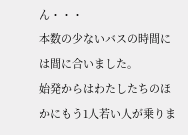ん・・・
本数の少ないバスの時間には間に合いました。
始発からはわたしたちのほかにもう1人若い人が乗りま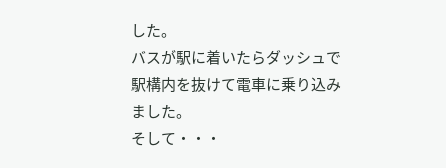した。
バスが駅に着いたらダッシュで駅構内を抜けて電車に乗り込みました。
そして・・・